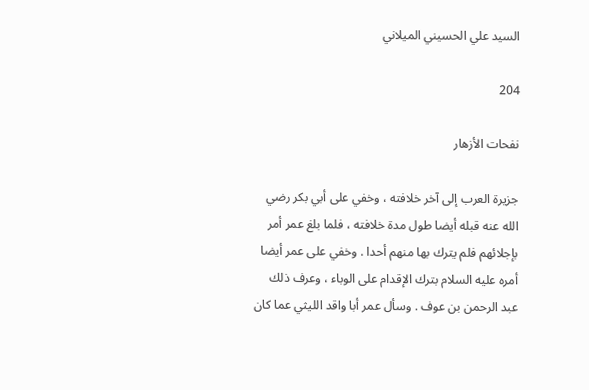السيد علي الحسيني الميلاني

204

نفحات الأزهار

جزيرة العرب إلى آخر خلافته ، وخفي على أبي بكر رضي الله عنه قبله أيضا طول مدة خلافته ، فلما بلغ عمر أمر بإجلائهم فلم يترك بها منهم أحدا . وخفي على عمر أيضا أمره عليه السلام بترك الإقدام على الوباء ، وعرف ذلك عبد الرحمن بن عوف . وسأل عمر أبا واقد الليثي عما كان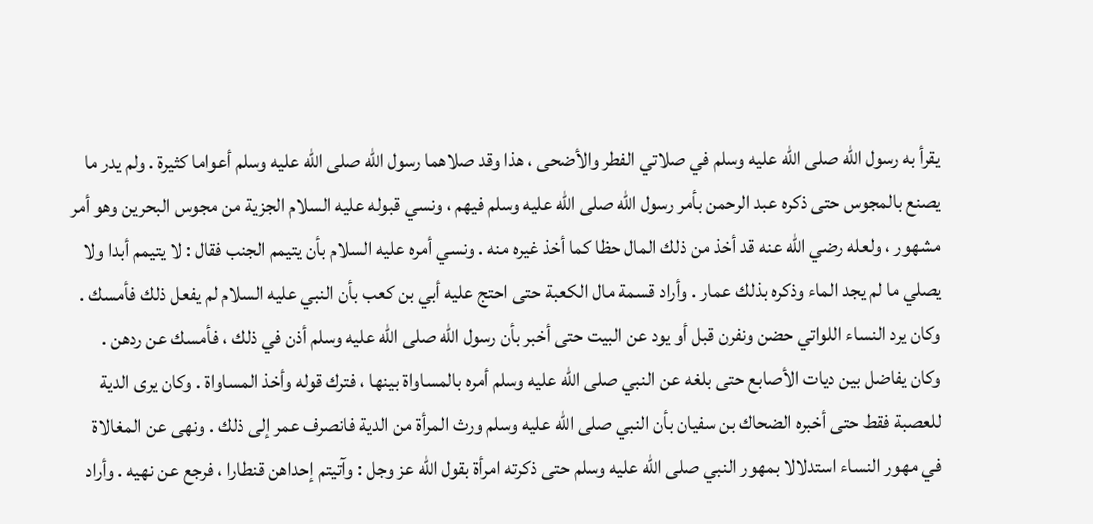يقرأ به رسول الله صلى الله عليه وسلم في صلاتي الفطر والأضحى ، هذا وقد صلاهما رسول الله صلى الله عليه وسلم أعواما كثيرة . ولم يدر ما يصنع بالمجوس حتى ذكره عبد الرحمن بأمر رسول الله صلى الله عليه وسلم فيهم ، ونسي قبوله عليه السلام الجزية من مجوس البحرين وهو أمر مشهور ، ولعله رضي الله عنه قد أخذ من ذلك المال حظا كما أخذ غيره منه . ونسي أمره عليه السلام بأن يتيمم الجنب فقال : لا يتيمم أبدا ولا يصلي ما لم يجد الماء وذكره بذلك عمار . وأراد قسمة مال الكعبة حتى احتج عليه أبي بن كعب بأن النبي عليه السلام لم يفعل ذلك فأمسك . وكان يرد النساء اللواتي حضن ونفرن قبل أو يود عن البيت حتى أخبر بأن رسول الله صلى الله عليه وسلم أذن في ذلك ، فأمسك عن ردهن . وكان يفاضل بين ديات الأصابع حتى بلغه عن النبي صلى الله عليه وسلم أمره بالمساواة بينها ، فترك قوله وأخذ المساواة . وكان يرى الدية للعصبة فقط حتى أخبره الضحاك بن سفيان بأن النبي صلى الله عليه وسلم ورث المرأة من الدية فانصرف عمر إلى ذلك . ونهى عن المغالاة في مهور النساء استدلالا بمهور النبي صلى الله عليه وسلم حتى ذكرته امرأة بقول الله عز وجل : وآتيتم إحداهن قنطارا ، فرجع عن نهيه . وأراد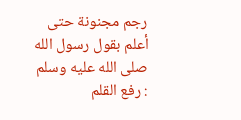رجم مجنونة حتى أعلم بقول رسول الله صلى الله عليه وسلم : رفع القلم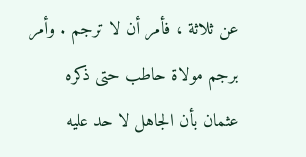عن ثلاثة ، فأمر أن لا ترجم . وأمر برجم مولاة حاطب حتى ذكره عثمان بأن الجاهل لا حد عليه